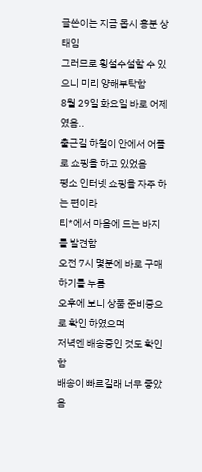글쓴이는 지금 몹시 흥분 상태임
그러므로 횡설수설할 수 있으니 미리 양해부탁함
8월 29일 화요일 바로 어제였음..
출근길 하철이 안에서 어플로 쇼핑을 하고 있었음
평소 인터넷 쇼핑을 자주 하는 편이라
티*에서 마음에 드는 바지를 발견함
오전 7시 몇분에 바로 구매하기를 누름
오후에 보니 상품 준비중으로 확인 하였으며
저녁엔 배송중인 것도 확인함
배송이 빠르길래 너무 좋았음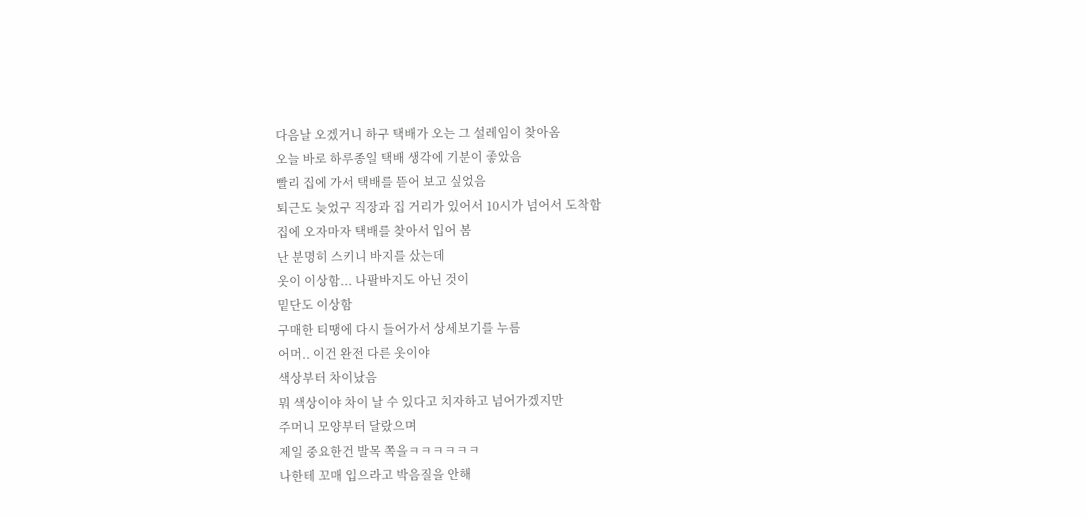다음날 오겠거니 하구 택배가 오는 그 설레임이 찾아옴
오늘 바로 하루종일 택배 생각에 기분이 좋았음
빨리 집에 가서 택배를 뜯어 보고 싶었음
퇴근도 늦었구 직장과 집 거리가 있어서 10시가 넘어서 도착함
집에 오자마자 택배를 찾아서 입어 봄
난 분명히 스키니 바지를 샀는데
옷이 이상함... 나팔바지도 아닌 것이
밑단도 이상함
구매한 티땡에 다시 들어가서 상세보기를 누름
어머.. 이건 완전 다른 옷이야
색상부터 차이났음
뭐 색상이야 차이 날 수 있다고 치자하고 넘어가겠지만
주머니 모양부터 달랐으며
제일 중요한건 발목 쪽을ㅋㅋㅋㅋㅋㅋ
나한테 꼬매 입으라고 박음질을 안해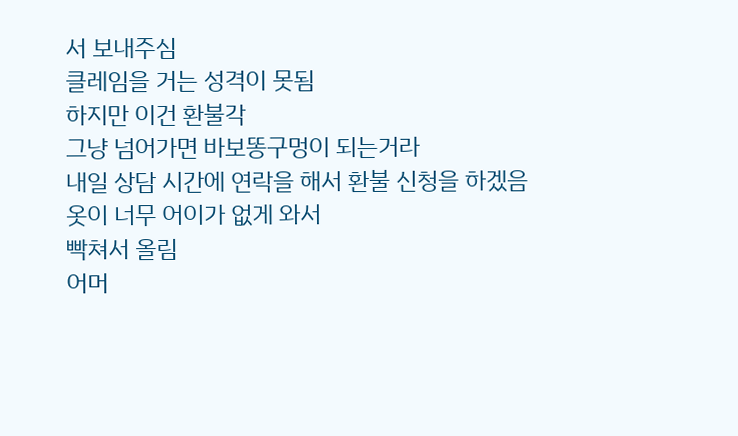서 보내주심
클레임을 거는 성격이 못됨
하지만 이건 환불각
그냥 넘어가면 바보똥구멍이 되는거라
내일 상담 시간에 연락을 해서 환불 신청을 하겠음
옷이 너무 어이가 없게 와서
빡쳐서 올림
어머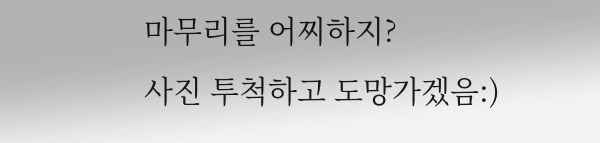마무리를 어찌하지?
사진 투척하고 도망가겠음:)